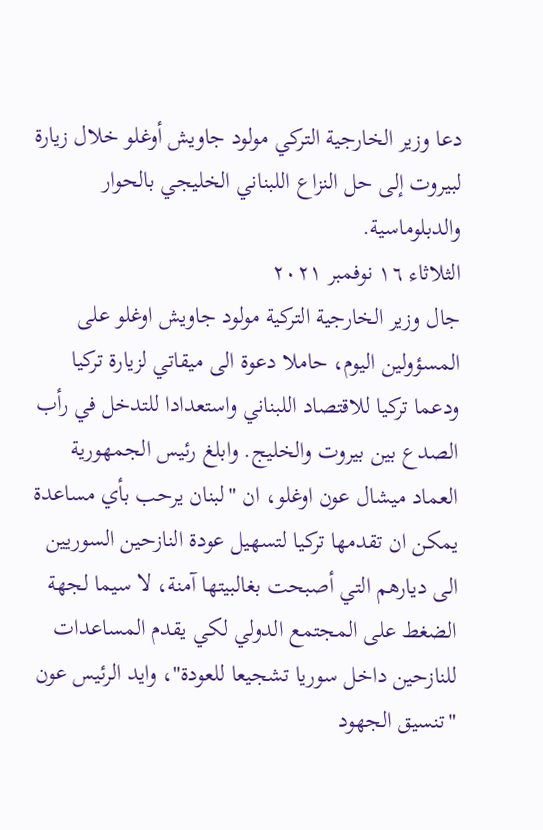دعا وزير الخارجية التركي مولود جاويش أوغلو خلال زيارة لبيروت إلى حل النزاع اللبناني الخليجي بالحوار والدبلوماسية.
الثلاثاء ١٦ نوفمبر ٢٠٢١
جال وزير الخارجية التركية مولود جاويش اوغلو على المسؤولين اليوم، حاملا دعوة الى ميقاتي لزيارة تركيا ودعما تركيا للاقتصاد اللبناني واستعدادا للتدخل في رأب الصدع بين بيروت والخليج. وابلغ رئيس الجمهورية العماد ميشال عون اوغلو، ان "لبنان يرحب بأي مساعدة يمكن ان تقدمها تركيا لتسهيل عودة النازحين السوريين الى ديارهم التي أصبحت بغالبيتها آمنة، لا سيما لجهة الضغط على المجتمع الدولي لكي يقدم المساعدات للنازحين داخل سوريا تشجيعا للعودة"، وايد الرئيس عون "تنسيق الجهود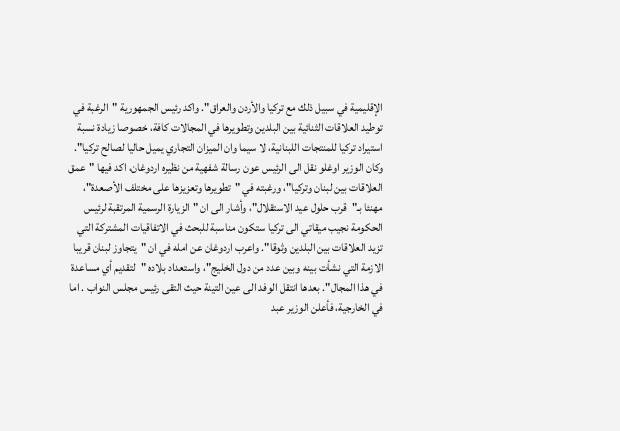الإقليمية في سبيل ذلك مع تركيا والأردن والعراق". واكد رئيس الجمهورية "الرغبة في توطيد العلاقات الثنائية بين البلدين وتطويرها في المجالات كافة، خصوصا زيادة نسبة استيراد تركيا للمنتجات اللبنانية، لا سيما وان الميزان التجاري يميل حاليا لصالح تركيا". وكان الوزير اوغلو نقل الى الرئيس عون رسالة شفهية من نظيره اردوغان، اكد فيها "عمق العلاقات بين لبنان وتركيا"، ورغبته في "تطويرها وتعزيزها على مختلف الأصعدة"، مهنئا بـ"قرب حلول عيد الاستقلال"، وأشار الى ان "الزيارة الرسمية المرتقبة لرئيس الحكومة نجيب ميقاتي الى تركيا ستكون مناسبة للبحث في الاتفاقيات المشتركة التي تزيد العلاقات بين البلدين وثوقا". واعرب اردوغان عن امله في ان "يتجاوز لبنان قريبا الازمة التي نشأت بينه وبين عدد من دول الخليج"، واستعداد بلاده "لتقديم أي مساعدة في هذا المجال". بعدها انتقل الوفد الى عين التينة حيث التقى رئيس مجلس النواب . اما في الخارجية، فأعلن الوزير عبد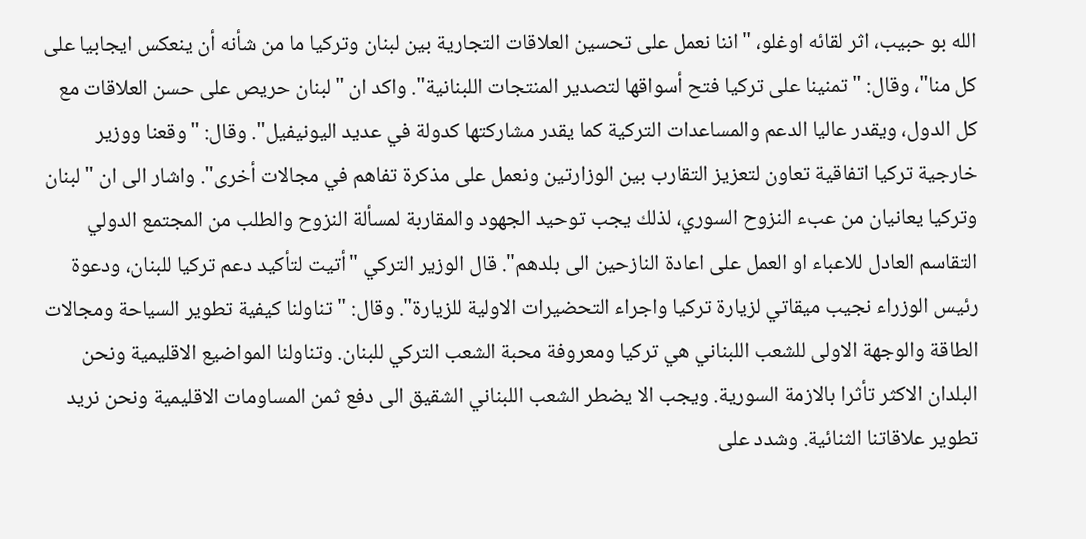الله بو حبيب، اثر لقائه اوغلو، "اننا نعمل على تحسين العلاقات التجارية بين لبنان وتركيا ما من شأنه أن ينعكس ايجابيا على كل منا"، وقال: "تمنينا على تركيا فتح أسواقها لتصدير المنتجات اللبنانية". واكد ان "لبنان حريص على حسن العلاقات مع كل الدول، ويقدر عاليا الدعم والمساعدات التركية كما يقدر مشاركتها كدولة في عديد اليونيفيل". وقال: "وقعنا ووزير خارجية تركيا اتفاقية تعاون لتعزيز التقارب بين الوزارتين ونعمل على مذكرة تفاهم في مجالات أخرى". واشار الى ان "لبنان وتركيا يعانيان من عبء النزوح السوري، لذلك يجب توحيد الجهود والمقاربة لمسألة النزوح والطلب من المجتمع الدولي التقاسم العادل للاعباء او العمل على اعادة النازحين الى بلدهم". قال الوزير التركي "أتيت لتأكيد دعم تركيا للبنان، ودعوة رئيس الوزراء نجيب ميقاتي لزيارة تركيا واجراء التحضيرات الاولية للزيارة". وقال: "تناولنا كيفية تطوير السياحة ومجالات الطاقة والوجهة الاولى للشعب اللبناني هي تركيا ومعروفة محبة الشعب التركي للبنان. وتناولنا المواضيع الاقليمية ونحن البلدان الاكثر تأثرا بالازمة السورية. ويجب الا يضطر الشعب اللبناني الشقيق الى دفع ثمن المساومات الاقليمية ونحن نريد تطوير علاقاتنا الثنائية. وشدد على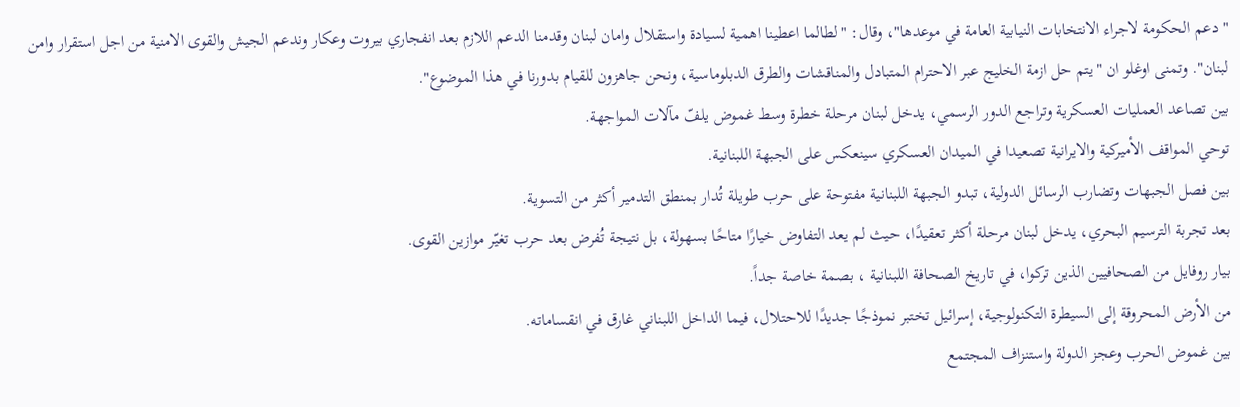"دعم الحكومة لاجراء الانتخابات النيابية العامة في موعدها"، وقال: "لطالما اعطينا اهمية لسيادة واستقلال وامان لبنان وقدمنا الدعم اللازم بعد انفجاري بيروت وعكار وندعم الجيش والقوى الامنية من اجل استقرار وامن لبنان". وتمنى اوغلو ان "يتم حل ازمة الخليج عبر الاحترام المتبادل والمناقشات والطرق الدبلوماسية، ونحن جاهزون للقيام بدورنا في هذا الموضوع".
بين تصاعد العمليات العسكرية وتراجع الدور الرسمي، يدخل لبنان مرحلة خطرة وسط غموض يلفّ مآلات المواجهة.
توحي المواقف الأميركية والايرانية تصعيدا في الميدان العسكري سينعكس على الجبهة اللبنانية.
بين فصل الجبهات وتضارب الرسائل الدولية، تبدو الجبهة اللبنانية مفتوحة على حرب طويلة تُدار بمنطق التدمير أكثر من التسوية.
بعد تجربة الترسيم البحري، يدخل لبنان مرحلة أكثر تعقيدًا، حيث لم يعد التفاوض خيارًا متاحًا بسهولة، بل نتيجة تُفرض بعد حرب تغيّر موازين القوى.
بيار روفايل من الصحافيين الذين تركوا، في تاريخ الصحافة اللبنانية ، بصمة خاصة جداً.
من الأرض المحروقة إلى السيطرة التكنولوجية، إسرائيل تختبر نموذجًا جديدًا للاحتلال، فيما الداخل اللبناني غارق في انقساماته.
بين غموض الحرب وعجز الدولة واستنزاف المجتمع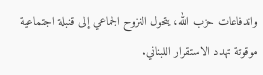واندفاعات حزب الله، يتحول النزوح الجماعي إلى قنبلة اجتماعية موقوتة تهدد الاستقرار اللبناني.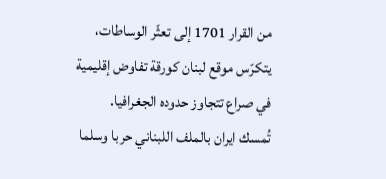من القرار 1701 إلى تعثّر الوساطات، يتكرّس موقع لبنان كورقة تفاوض إقليمية في صراع تتجاوز حدوده الجغرافيا.
تُمسك ايران بالملف اللبناني حربا وسلما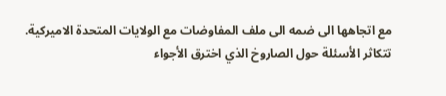مع اتجاهها الى ضمه الى ملف المفاوضات مع الولايات المتحدة الاميركية.
تتكاثر الأسئلة حول الصاروخ الذي اخترق الأجواء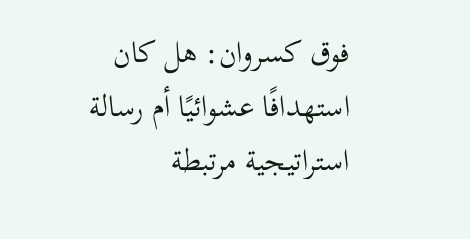فوق كسروان: هل كان استهدافًا عشوائيًا أم رسالة استراتيجية مرتبطة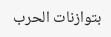بتوازنات الحرب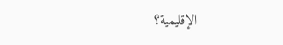الإقليمية؟